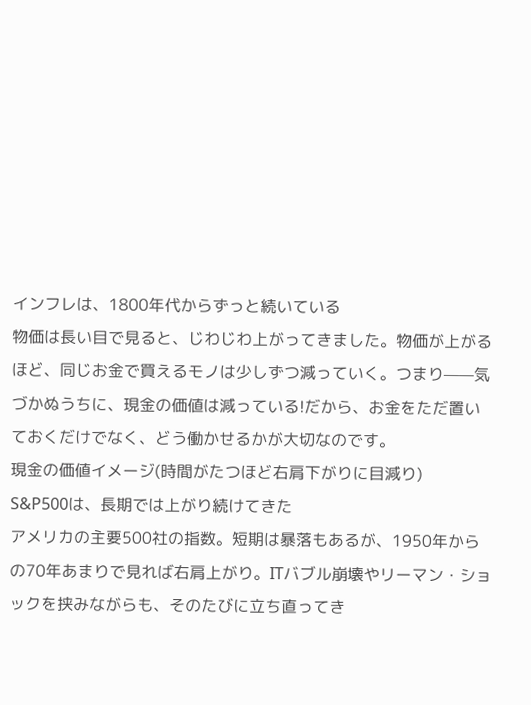インフレは、1800年代からずっと続いている
物価は長い目で見ると、じわじわ上がってきました。物価が上がるほど、同じお金で買えるモノは少しずつ減っていく。つまり——気づかぬうちに、現金の価値は減っている!だから、お金をただ置いておくだけでなく、どう働かせるかが大切なのです。
現金の価値イメージ(時間がたつほど右肩下がりに目減り)
S&P500は、長期では上がり続けてきた
アメリカの主要500社の指数。短期は暴落もあるが、1950年からの70年あまりで見れば右肩上がり。ITバブル崩壊やリーマン・ショックを挟みながらも、そのたびに立ち直ってき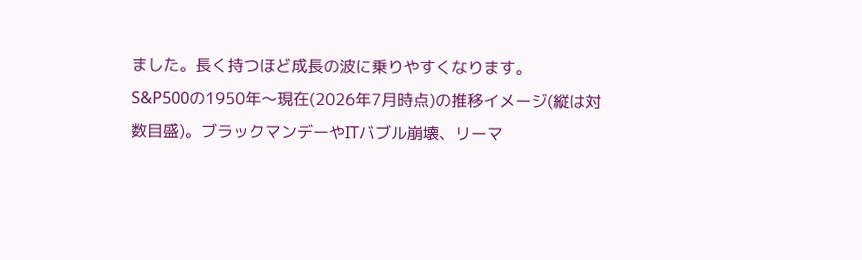ました。長く持つほど成長の波に乗りやすくなります。
S&P500の1950年〜現在(2026年7月時点)の推移イメージ(縦は対数目盛)。ブラックマンデーやITバブル崩壊、リーマ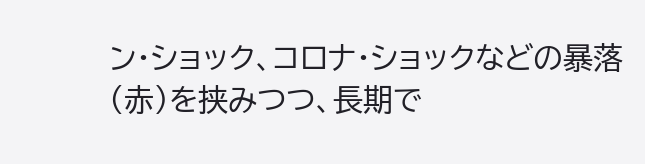ン・ショック、コロナ・ショックなどの暴落(赤)を挟みつつ、長期で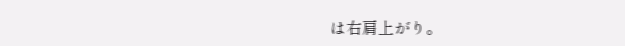は右肩上がり。